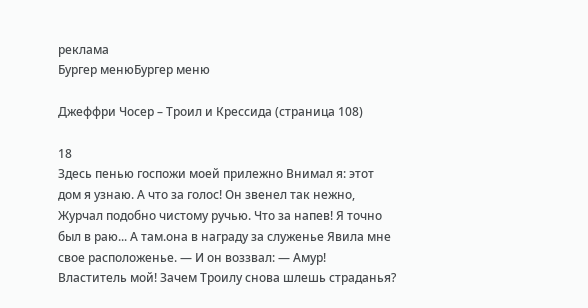реклама
Бургер менюБургер меню

Джеффри Чосер – Троил и Крессида (страница 108)

18
Здесь пенью госпожи моей прилежно Внимал я: этот дом я узнаю. А что за голос! Он звенел так нежно, Журчал подобно чистому ручью. Что за напев! Я точно был в раю... А там.она в награду за служенье Явила мне свое расположенье. — И он воззвал: — Амур! Властитель мой! Зачем Троилу снова шлешь страданья?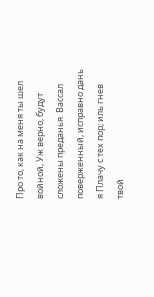Про то, как на меня ты шел войной, Уж верно, будут сложены преданья. Вассал поверженный, исправно дань я Плачу с тех пор; иль гнев твой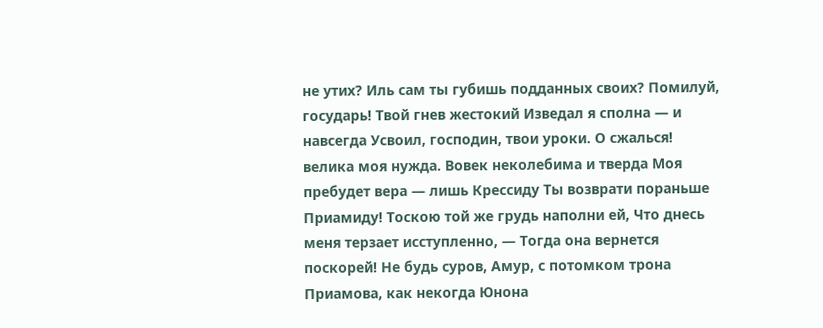не утих? Иль сам ты губишь подданных своих? Помилуй, государь! Твой гнев жестокий Изведал я сполна — и навсегда Усвоил, господин, твои уроки. О сжалься! велика моя нужда. Вовек неколебима и тверда Моя пребудет вера — лишь Крессиду Ты возврати пораньше Приамиду! Тоскою той же грудь наполни ей, Что днесь меня терзает исступленно, — Тогда она вернется поскорей! Не будь суров, Амур, с потомком трона Приамова, как некогда Юнона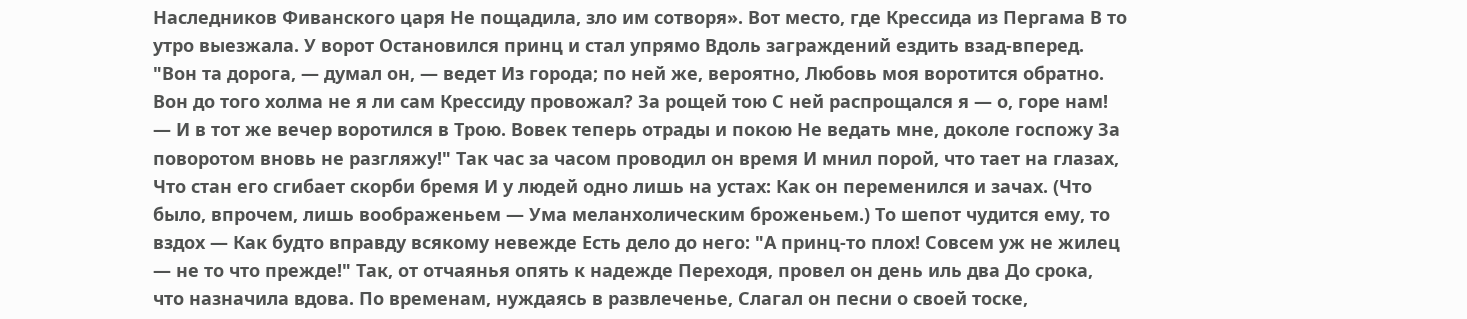Наследников Фиванского царя Не пощадила, зло им сотворя». Вот место, где Крессида из Пергама В то утро выезжала. У ворот Остановился принц и стал упрямо Вдоль заграждений ездить взад-вперед. "Вон та дорога, — думал он, — ведет Из города; по ней же, вероятно, Любовь моя воротится обратно. Вон до того холма не я ли сам Крессиду провожал? За рощей тою С ней распрощался я — о, горе нам! — И в тот же вечер воротился в Трою. Вовек теперь отрады и покою Не ведать мне, доколе госпожу За поворотом вновь не разгляжу!" Так час за часом проводил он время И мнил порой, что тает на глазах, Что стан его сгибает скорби бремя И у людей одно лишь на устах: Как он переменился и зачах. (Что было, впрочем, лишь воображеньем — Ума меланхолическим броженьем.) То шепот чудится ему, то вздох — Как будто вправду всякому невежде Есть дело до него: "А принц-то плох! Совсем уж не жилец — не то что прежде!" Так, от отчаянья опять к надежде Переходя, провел он день иль два До срока, что назначила вдова. По временам, нуждаясь в развлеченье, Слагал он песни о своей тоске,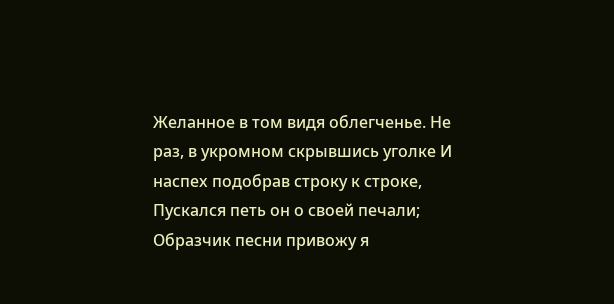Желанное в том видя облегченье. Не раз, в укромном скрывшись уголке И наспех подобрав строку к строке, Пускался петь он о своей печали; Образчик песни привожу я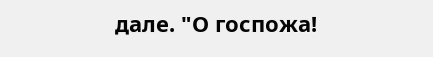дале. "О госпожа!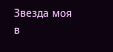Звезда моя в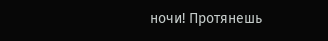ночи! Протянешь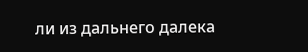ли из дальнего далека